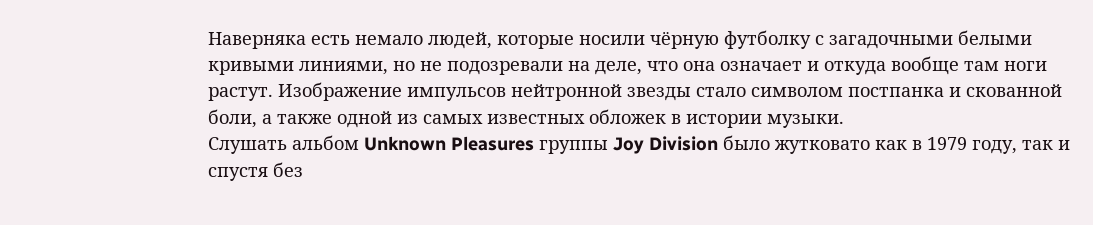Наверняка есть немало людей, которые носили чёрную футболку с загадочными белыми кривыми линиями, но не подозревали на деле, что она означает и откуда вообще там ноги растут. Изображение импульсов нейтронной звезды стало символом постпанка и скованной боли, а также одной из самых известных обложек в истории музыки.
Слушать альбом Unknown Pleasures группы Joy Division было жутковато как в 1979 году, так и спустя без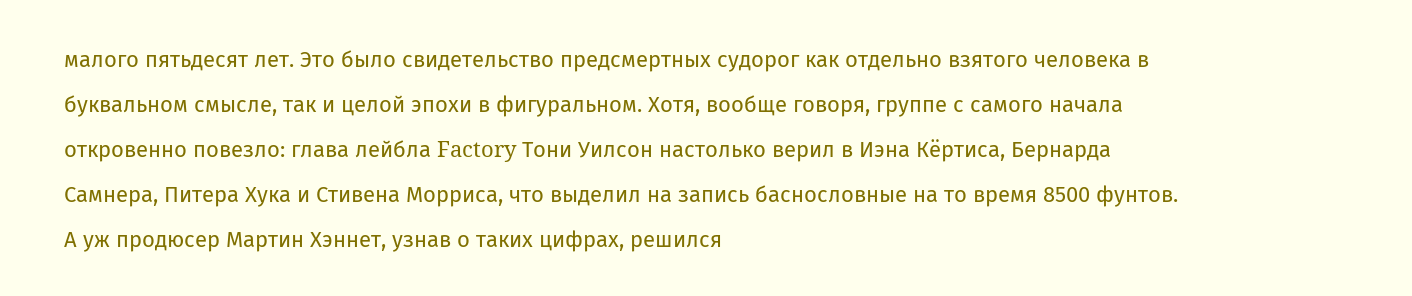малого пятьдесят лет. Это было свидетельство предсмертных судорог как отдельно взятого человека в буквальном смысле, так и целой эпохи в фигуральном. Хотя, вообще говоря, группе с самого начала откровенно повезло: глава лейбла Factory Тони Уилсон настолько верил в Иэна Кёртиса, Бернарда Самнера, Питера Хука и Стивена Морриса, что выделил на запись баснословные на то время 8500 фунтов.
А уж продюсер Мартин Хэннет, узнав о таких цифрах, решился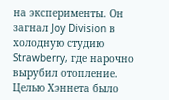на эксперименты. Он загнал Joy Division в холодную студию Strawberry, где нарочно вырубил отопление. Целью Хэннета было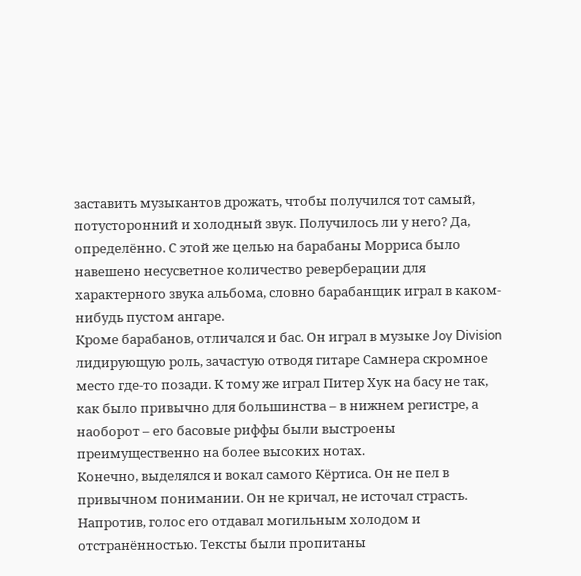заставить музыкантов дрожать, чтобы получился тот самый, потусторонний и холодный звук. Получилось ли у него? Да, определённо. С этой же целью на барабаны Морриса было навешено несусветное количество реверберации для характерного звука альбома, словно барабанщик играл в каком-нибудь пустом ангаре.
Кроме барабанов, отличался и бас. Он играл в музыке Joy Division лидирующую роль, зачастую отводя гитаре Самнера скромное место где-то позади. К тому же играл Питер Хук на басу не так, как было привычно для большинства – в нижнем регистре, а наоборот – его басовые риффы были выстроены преимущественно на более высоких нотах.
Конечно, выделялся и вокал самого Кёртиса. Он не пел в привычном понимании. Он не кричал, не источал страсть. Напротив, голос его отдавал могильным холодом и отстранённостью. Тексты были пропитаны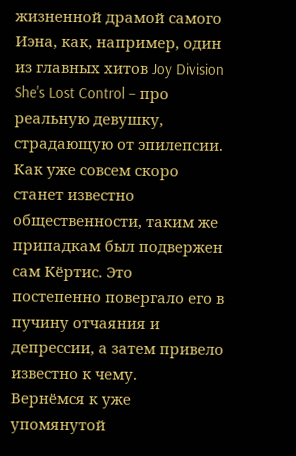жизненной драмой самого Иэна, как, например, один из главных хитов Joy Division She's Lost Control – про реальную девушку, страдающую от эпилепсии. Как уже совсем скоро станет известно общественности, таким же припадкам был подвержен сам Кёртис. Это постепенно повергало его в пучину отчаяния и депрессии, а затем привело известно к чему.
Вернёмся к уже упомянутой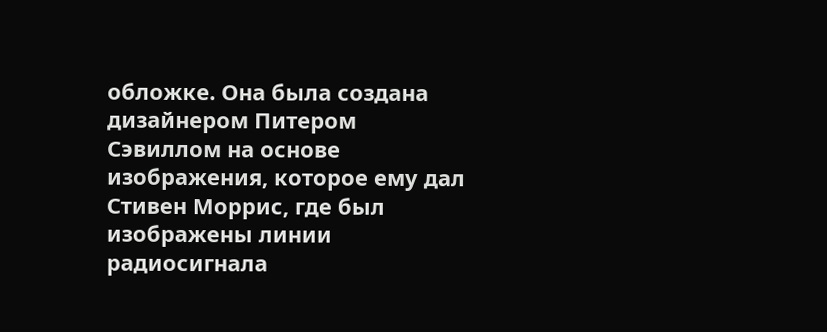обложке. Она была создана дизайнером Питером Сэвиллом на основе изображения, которое ему дал Стивен Моррис, где был изображены линии радиосигнала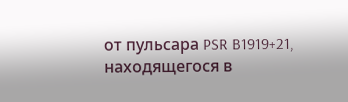от пульсара PSR B1919+21, находящегося в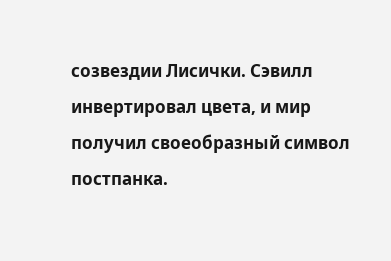созвездии Лисички. Сэвилл инвертировал цвета, и мир получил своеобразный символ постпанка.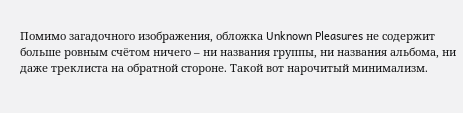Помимо загадочного изображения, обложка Unknown Pleasures не содержит больше ровным счётом ничего – ни названия группы, ни названия альбома, ни даже треклиста на обратной стороне. Такой вот нарочитый минимализм.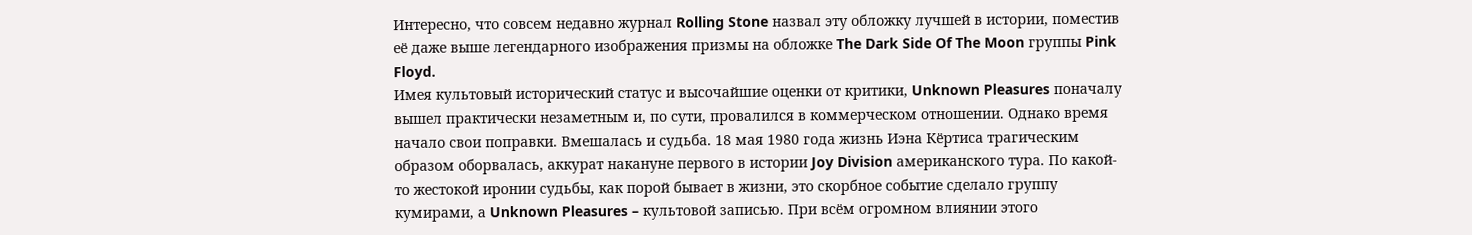Интересно, что совсем недавно журнал Rolling Stone назвал эту обложку лучшей в истории, поместив её даже выше легендарного изображения призмы на обложке The Dark Side Of The Moon группы Pink Floyd.
Имея культовый исторический статус и высочайшие оценки от критики, Unknown Pleasures поначалу вышел практически незаметным и, по сути, провалился в коммерческом отношении. Однако время начало свои поправки. Вмешалась и судьба. 18 мая 1980 года жизнь Иэна Кёртиса трагическим образом оборвалась, аккурат накануне первого в истории Joy Division американского тура. По какой-то жестокой иронии судьбы, как порой бывает в жизни, это скорбное событие сделало группу кумирами, а Unknown Pleasures – культовой записью. При всём огромном влиянии этого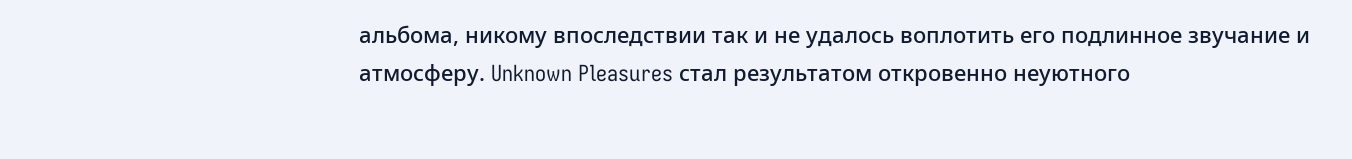альбома, никому впоследствии так и не удалось воплотить его подлинное звучание и атмосферу. Unknown Pleasures стал результатом откровенно неуютного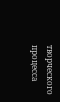творческого процесса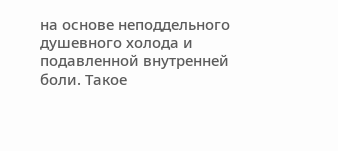на основе неподдельного душевного холода и подавленной внутренней боли. Такое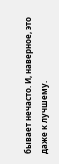бывает нечасто. И, наверное, это даже к лучшему.